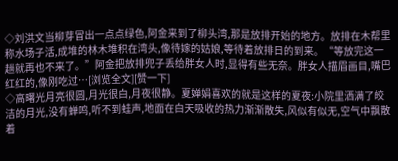◇刘洪文当柳芽冒出一点点绿色,阿金来到了柳头湾,那是放排开始的地方。放排在木帮里称水场子活,成堆的林木堆积在湾头,像待嫁的姑娘,等待着放排日的到来。“等放完这一趟就再也不来了。”阿金把放排兜子丢给胖女人时,显得有些无奈。胖女人描眉画目,嘴巴红红的,像刚吃过…[浏览全文][赞一下]
◇高曙光月亮很圆,月光很白,月夜很静。夏婵娟喜欢的就是这样的夏夜:小院里洒满了皎洁的月光,没有蝉鸣,听不到蛙声,地面在白天吸收的热力渐渐散失,风似有似无,空气中飘散着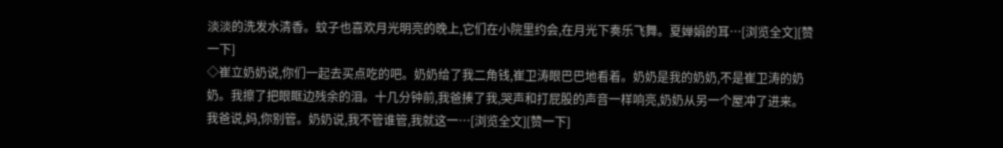淡淡的洗发水清香。蚊子也喜欢月光明亮的晚上,它们在小院里约会,在月光下奏乐飞舞。夏婵娟的耳…[浏览全文][赞一下]
◇崔立奶奶说,你们一起去买点吃的吧。奶奶给了我二角钱,崔卫涛眼巴巴地看着。奶奶是我的奶奶,不是崔卫涛的奶奶。我擦了把眼眶边残余的泪。十几分钟前,我爸揍了我,哭声和打屁股的声音一样响亮,奶奶从另一个屋冲了进来。我爸说,妈,你别管。奶奶说,我不管谁管,我就这一…[浏览全文][赞一下]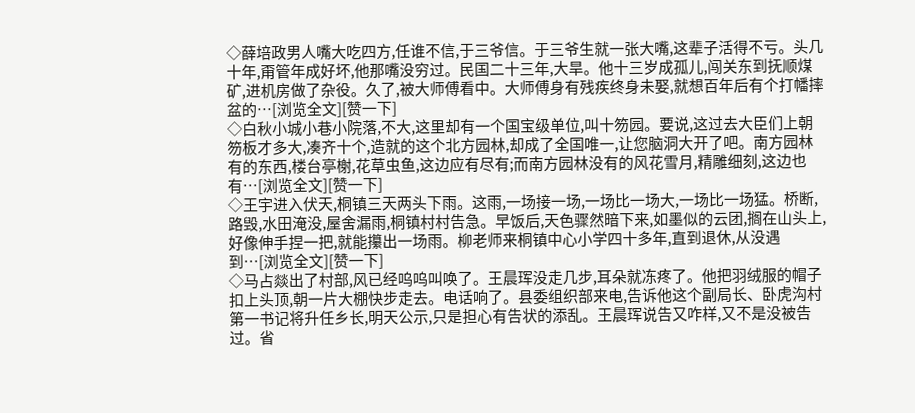◇薛培政男人嘴大吃四方,任谁不信,于三爷信。于三爷生就一张大嘴,这辈子活得不亏。头几十年,甭管年成好坏,他那嘴没穷过。民国二十三年,大旱。他十三岁成孤儿,闯关东到抚顺煤矿,进机房做了杂役。久了,被大师傅看中。大师傅身有残疾终身未娶,就想百年后有个打幡摔盆的…[浏览全文][赞一下]
◇白秋小城小巷小院落,不大,这里却有一个国宝级单位,叫十笏园。要说,这过去大臣们上朝笏板才多大,凑齐十个,造就的这个北方园林,却成了全国唯一,让您脑洞大开了吧。南方园林有的东西,楼台亭榭,花草虫鱼,这边应有尽有;而南方园林没有的风花雪月,精雕细刻,这边也有…[浏览全文][赞一下]
◇王宇进入伏天,桐镇三天两头下雨。这雨,一场接一场,一场比一场大,一场比一场猛。桥断,路毁,水田淹没,屋舍漏雨,桐镇村村告急。早饭后,天色骤然暗下来,如墨似的云团,搁在山头上,好像伸手捏一把,就能攥出一场雨。柳老师来桐镇中心小学四十多年,直到退休,从没遇到…[浏览全文][赞一下]
◇马占燚出了村部,风已经呜呜叫唤了。王晨珲没走几步,耳朵就冻疼了。他把羽绒服的帽子扣上头顶,朝一片大棚快步走去。电话响了。县委组织部来电,告诉他这个副局长、卧虎沟村第一书记将升任乡长,明天公示,只是担心有告状的添乱。王晨珲说告又咋样,又不是没被告过。省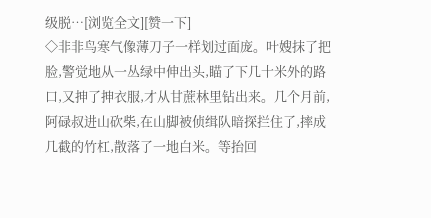级脱…[浏览全文][赞一下]
◇非非鸟寒气像薄刀子一样划过面庞。叶嫂抹了把脸,警觉地从一丛绿中伸出头,瞄了下几十米外的路口,又抻了抻衣服,才从甘蔗林里钻出来。几个月前,阿碌叔进山砍柴,在山脚被侦缉队暗探拦住了,摔成几截的竹杠,散落了一地白米。等抬回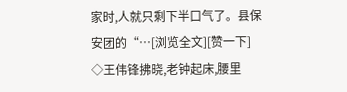家时,人就只剩下半口气了。县保安团的“…[浏览全文][赞一下]
◇王伟锋拂晓,老钟起床,腰里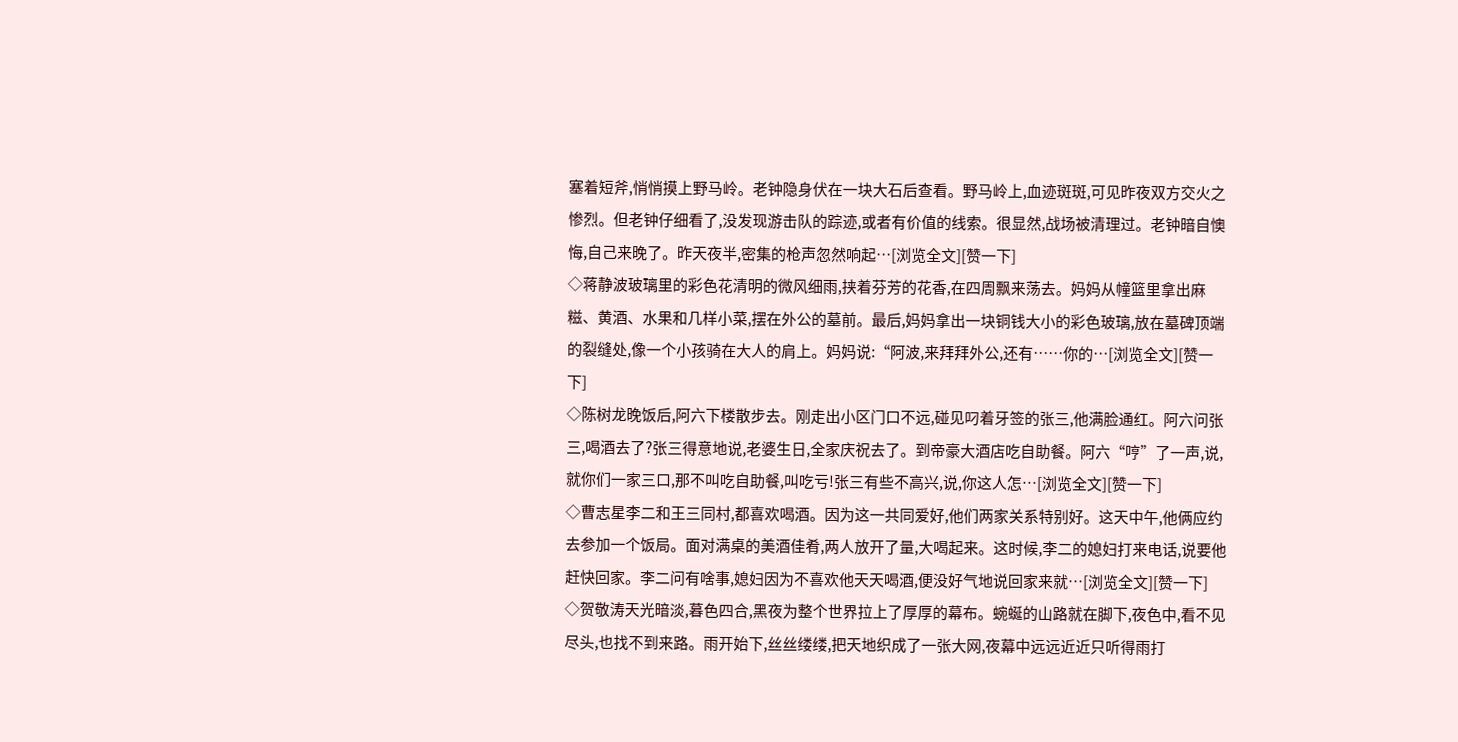塞着短斧,悄悄摸上野马岭。老钟隐身伏在一块大石后查看。野马岭上,血迹斑斑,可见昨夜双方交火之惨烈。但老钟仔细看了,没发现游击队的踪迹,或者有价值的线索。很显然,战场被清理过。老钟暗自懊悔,自己来晚了。昨天夜半,密集的枪声忽然响起…[浏览全文][赞一下]
◇蒋静波玻璃里的彩色花清明的微风细雨,挟着芬芳的花香,在四周飘来荡去。妈妈从幢篮里拿出麻糍、黄酒、水果和几样小菜,摆在外公的墓前。最后,妈妈拿出一块铜钱大小的彩色玻璃,放在墓碑顶端的裂缝处,像一个小孩骑在大人的肩上。妈妈说:“阿波,来拜拜外公,还有……你的…[浏览全文][赞一下]
◇陈树龙晚饭后,阿六下楼散步去。刚走出小区门口不远,碰见叼着牙签的张三,他满脸通红。阿六问张三,喝酒去了?张三得意地说,老婆生日,全家庆祝去了。到帝豪大酒店吃自助餐。阿六“哼”了一声,说,就你们一家三口,那不叫吃自助餐,叫吃亏!张三有些不高兴,说,你这人怎…[浏览全文][赞一下]
◇曹志星李二和王三同村,都喜欢喝酒。因为这一共同爱好,他们两家关系特别好。这天中午,他俩应约去参加一个饭局。面对满桌的美酒佳肴,两人放开了量,大喝起来。这时候,李二的媳妇打来电话,说要他赶快回家。李二问有啥事,媳妇因为不喜欢他天天喝酒,便没好气地说回家来就…[浏览全文][赞一下]
◇贺敬涛天光暗淡,暮色四合,黑夜为整个世界拉上了厚厚的幕布。蜿蜒的山路就在脚下,夜色中,看不见尽头,也找不到来路。雨开始下,丝丝缕缕,把天地织成了一张大网,夜幕中远远近近只听得雨打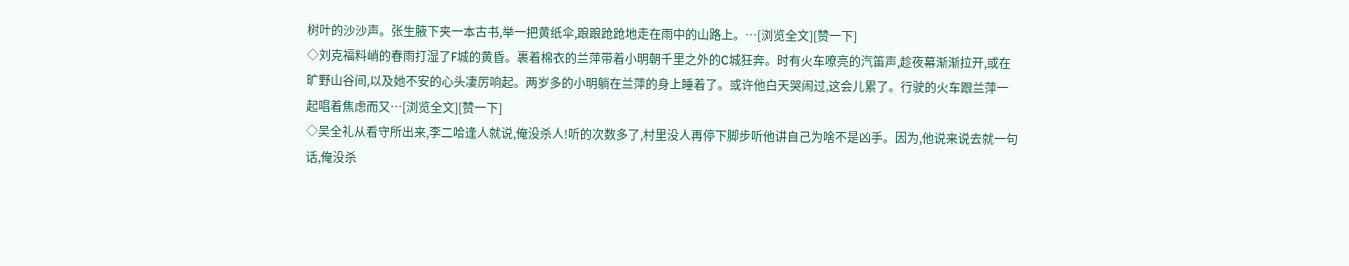树叶的沙沙声。张生腋下夹一本古书,举一把黄纸伞,踉踉跄跄地走在雨中的山路上。…[浏览全文][赞一下]
◇刘克福料峭的春雨打湿了F城的黄昏。裹着棉衣的兰萍带着小明朝千里之外的C城狂奔。时有火车嘹亮的汽笛声,趁夜幕渐渐拉开,或在旷野山谷间,以及她不安的心头凄厉响起。两岁多的小明躺在兰萍的身上睡着了。或许他白天哭闹过,这会儿累了。行驶的火车跟兰萍一起唱着焦虑而又…[浏览全文][赞一下]
◇吴全礼从看守所出来,李二哈逢人就说,俺没杀人!听的次数多了,村里没人再停下脚步听他讲自己为啥不是凶手。因为,他说来说去就一句话,俺没杀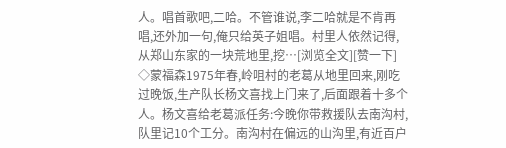人。唱首歌吧,二哈。不管谁说,李二哈就是不肯再唱,还外加一句,俺只给英子姐唱。村里人依然记得,从郑山东家的一块荒地里,挖…[浏览全文][赞一下]
◇蒙福森1975年春,岭咀村的老葛从地里回来,刚吃过晚饭,生产队长杨文喜找上门来了,后面跟着十多个人。杨文喜给老葛派任务:今晚你带救援队去南沟村,队里记10个工分。南沟村在偏远的山沟里,有近百户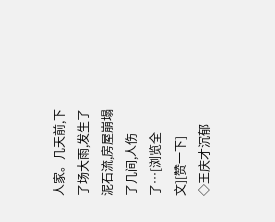人家。几天前,下了场大雨,发生了泥石流,房屋崩塌了几间,人伤了…[浏览全文][赞一下]
◇王庆才沉郁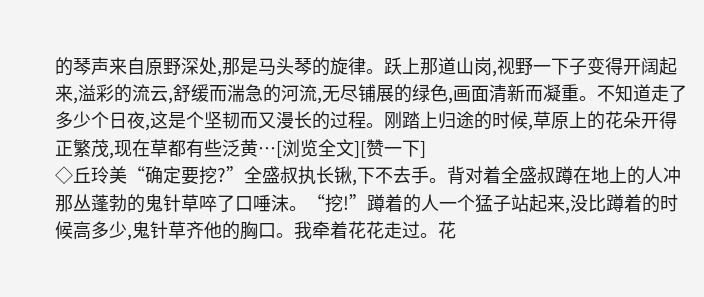的琴声来自原野深处,那是马头琴的旋律。跃上那道山岗,视野一下子变得开阔起来,溢彩的流云,舒缓而湍急的河流,无尽铺展的绿色,画面清新而凝重。不知道走了多少个日夜,这是个坚韧而又漫长的过程。刚踏上归途的时候,草原上的花朵开得正繁茂,现在草都有些泛黄…[浏览全文][赞一下]
◇丘玲美“确定要挖?”全盛叔执长锹,下不去手。背对着全盛叔蹲在地上的人冲那丛蓬勃的鬼针草啐了口唾沫。“挖!”蹲着的人一个猛子站起来,没比蹲着的时候高多少,鬼针草齐他的胸口。我牵着花花走过。花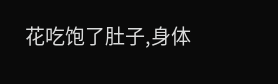花吃饱了肚子,身体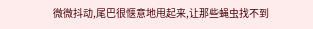微微抖动,尾巴很惬意地甩起来,让那些蝇虫找不到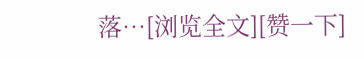落…[浏览全文][赞一下]